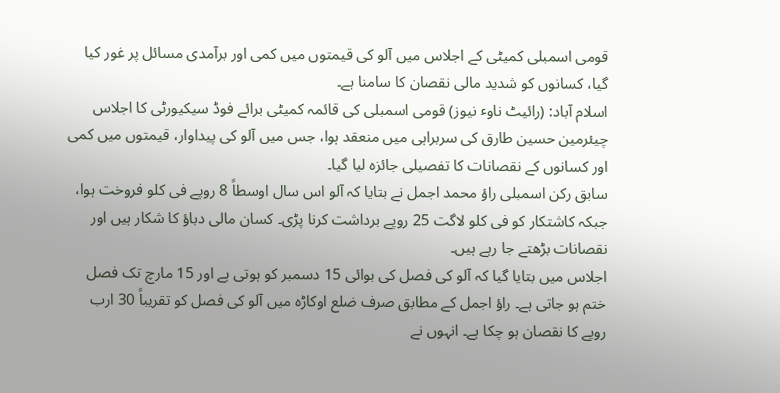قومی اسمبلی کمیٹی کے اجلاس میں آلو کی قیمتوں میں کمی اور برآمدی مسائل پر غور کیا گیا، کسانوں کو شدید مالی نقصان کا سامنا ہے۔
اسلام آباد: (رائیٹ ناوٴ نیوز) قومی اسمبلی کی قائمہ کمیٹی برائے فوڈ سیکیورٹی کا اجلاس چیئرمین حسین طارق کی سربراہی میں منعقد ہوا، جس میں آلو کی پیداوار، قیمتوں میں کمی اور کسانوں کے نقصانات کا تفصیلی جائزہ لیا گیا۔
سابق رکن اسمبلی راؤ محمد اجمل نے بتایا کہ آلو اس سال اوسطاً 8 روپے فی کلو فروخت ہوا، جبکہ کاشتکار کو فی کلو لاگت 25 روپے برداشت کرنا پڑی۔ کسان مالی دباؤ کا شکار ہیں اور نقصانات بڑھتے جا رہے ہیں۔
اجلاس میں بتایا گیا کہ آلو کی فصل کی بوائی 15 دسمبر کو ہوتی ہے اور 15 مارچ تک فصل ختم ہو جاتی ہے۔ راؤ اجمل کے مطابق صرف ضلع اوکاڑہ میں آلو کی فصل کو تقریباً 30 ارب روپے کا نقصان ہو چکا ہے۔ انہوں نے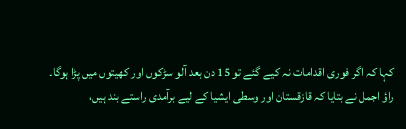کہا کہ اگر فوری اقدامات نہ کیے گئے تو 15 دن بعد آلو سڑکوں اور کھیتوں میں پڑا ہوگا۔
راؤ اجمل نے بتایا کہ قازقستان اور وسطی ایشیا کے لیے برآمدی راستے بند ہیں،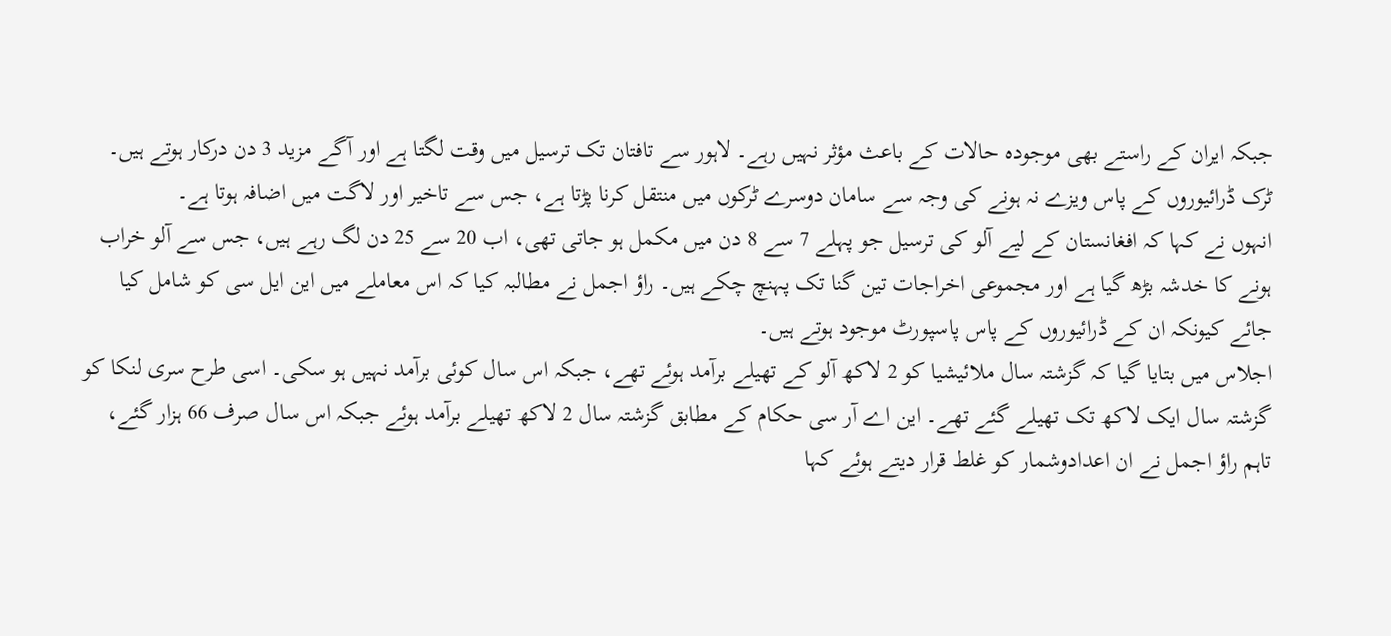جبکہ ایران کے راستے بھی موجودہ حالات کے باعث مؤثر نہیں رہے۔ لاہور سے تافتان تک ترسیل میں وقت لگتا ہے اور آگے مزید 3 دن درکار ہوتے ہیں۔ ٹرک ڈرائیوروں کے پاس ویزے نہ ہونے کی وجہ سے سامان دوسرے ٹرکوں میں منتقل کرنا پڑتا ہے، جس سے تاخیر اور لاگت میں اضافہ ہوتا ہے۔
انہوں نے کہا کہ افغانستان کے لیے آلو کی ترسیل جو پہلے 7 سے 8 دن میں مکمل ہو جاتی تھی، اب 20 سے 25 دن لگ رہے ہیں، جس سے آلو خراب ہونے کا خدشہ بڑھ گیا ہے اور مجموعی اخراجات تین گنا تک پہنچ چکے ہیں۔ راؤ اجمل نے مطالبہ کیا کہ اس معاملے میں این ایل سی کو شامل کیا جائے کیونکہ ان کے ڈرائیوروں کے پاس پاسپورٹ موجود ہوتے ہیں۔
اجلاس میں بتایا گیا کہ گزشتہ سال ملائیشیا کو 2 لاکھ آلو کے تھیلے برآمد ہوئے تھے، جبکہ اس سال کوئی برآمد نہیں ہو سکی۔ اسی طرح سری لنکا کو گزشتہ سال ایک لاکھ تک تھیلے گئے تھے۔ این اے آر سی حکام کے مطابق گزشتہ سال 2 لاکھ تھیلے برآمد ہوئے جبکہ اس سال صرف 66 ہزار گئے، تاہم راؤ اجمل نے ان اعدادوشمار کو غلط قرار دیتے ہوئے کہا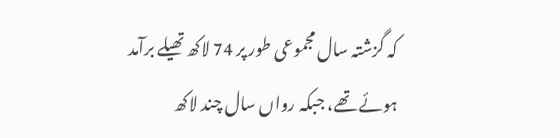کہ گزشتہ سال مجموعی طور پر 74 لاکھ تھیلے برآمد ہوئے تھے، جبکہ رواں سال چند لاکھ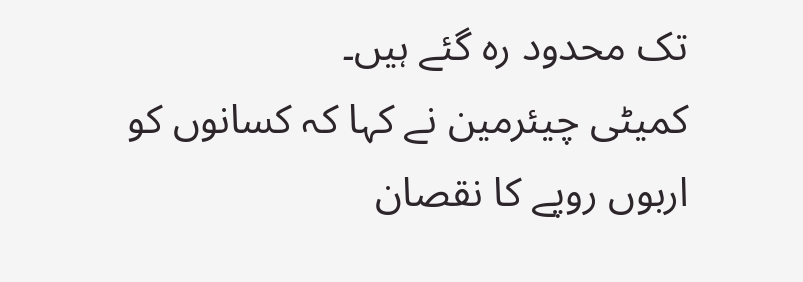تک محدود رہ گئے ہیں۔
کمیٹی چیئرمین نے کہا کہ کسانوں کو اربوں روپے کا نقصان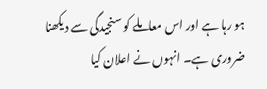ہو رہا ہے اور اس معاملے کو سنجیدگی سے دیکھنا ضروری ہے۔ انہوں نے اعلان کیا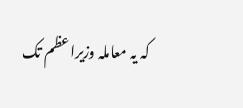کہ یہ معاملہ وزیراعظم تک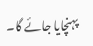پہنچایا جائے گا۔